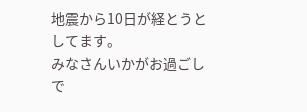地震から10日が経とうとしてます。
みなさんいかがお過ごしで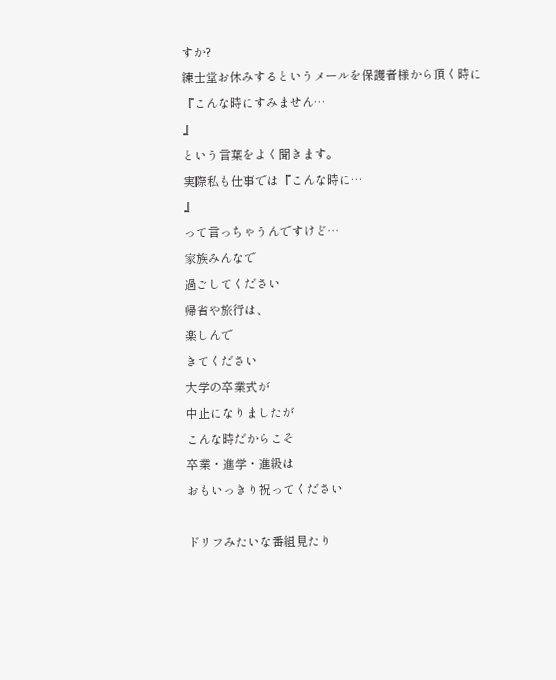すか?
練士堂お休みするというメールを保護者様から頂く時に
『こんな時にすみません…
』
という言葉をよく聞きます。
実際私も仕事では『こんな時に…
』
って言っちゃうんですけど…
家族みんなで
過ごしてください
帰省や旅行は、
楽しんで
きてください
大学の卒業式が
中止になりましたが
こんな時だからこそ
卒業・進学・進級は
おもいっきり祝ってください

ドリフみたいな番組見たり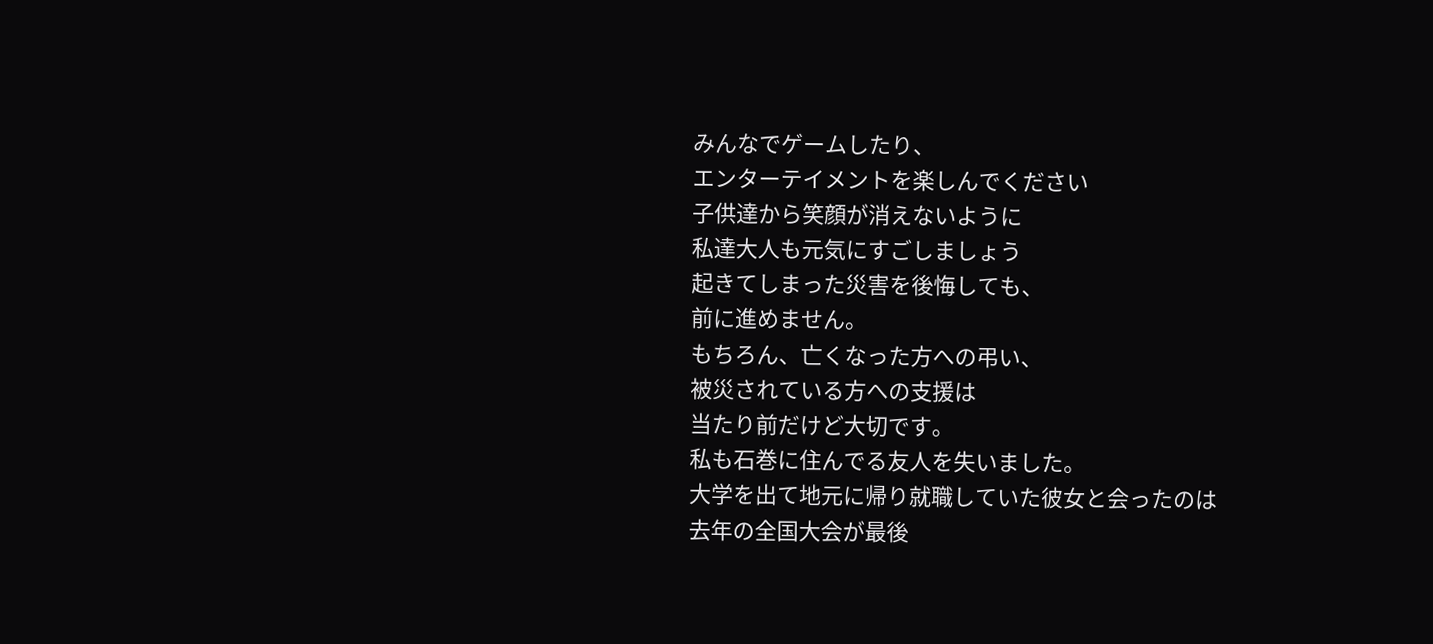みんなでゲームしたり、
エンターテイメントを楽しんでください
子供達から笑顔が消えないように
私達大人も元気にすごしましょう
起きてしまった災害を後悔しても、
前に進めません。
もちろん、亡くなった方への弔い、
被災されている方への支援は
当たり前だけど大切です。
私も石巻に住んでる友人を失いました。
大学を出て地元に帰り就職していた彼女と会ったのは
去年の全国大会が最後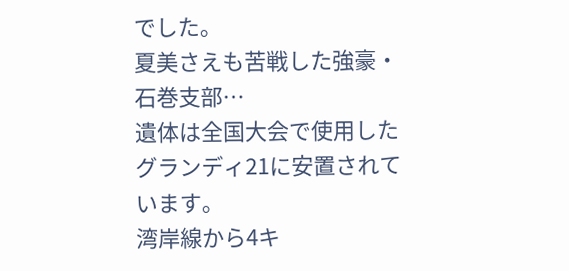でした。
夏美さえも苦戦した強豪・石巻支部…
遺体は全国大会で使用したグランディ21に安置されています。
湾岸線から4キ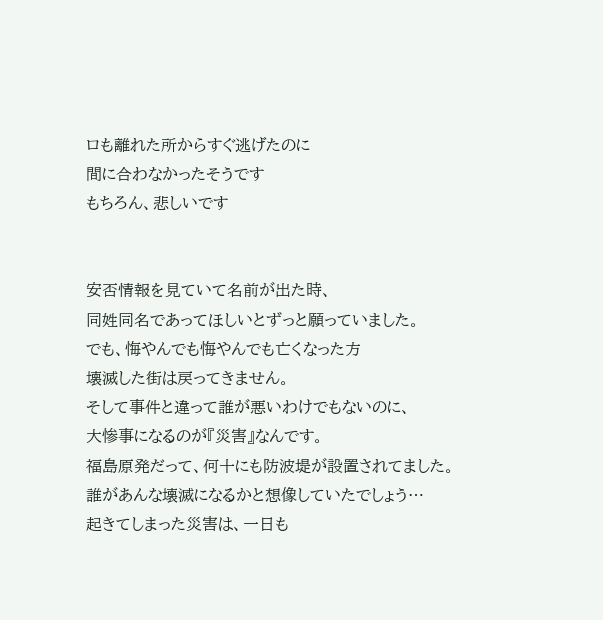ロも離れた所からすぐ逃げたのに
間に合わなかったそうです
もちろん、悲しいです


安否情報を見ていて名前が出た時、
同姓同名であってほしいとずっと願っていました。
でも、悔やんでも悔やんでも亡くなった方
壊滅した街は戻ってきません。
そして事件と違って誰が悪いわけでもないのに、
大惨事になるのが『災害』なんです。
福島原発だって、何十にも防波堤が設置されてました。
誰があんな壊滅になるかと想像していたでしょう…
起きてしまった災害は、一日も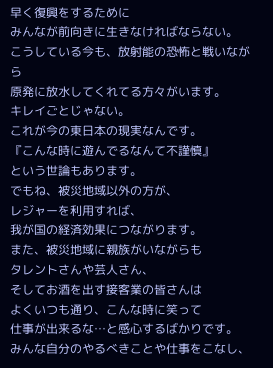早く復興をするために
みんなが前向きに生きなければならない。
こうしている今も、放射能の恐怖と戦いながら
原発に放水してくれてる方々がいます。
キレイごとじゃない。
これが今の東日本の現実なんです。
『こんな時に遊んでるなんて不謹慎』
という世論もあります。
でもね、被災地域以外の方が、
レジャーを利用すれば、
我が国の経済効果につながります。
また、被災地域に親族がいながらも
タレントさんや芸人さん、
そしてお酒を出す接客業の皆さんは
よくいつも通り、こんな時に笑って
仕事が出来るな…と感心するばかりです。
みんな自分のやるべきことや仕事をこなし、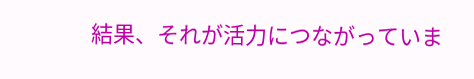結果、それが活力につながっていま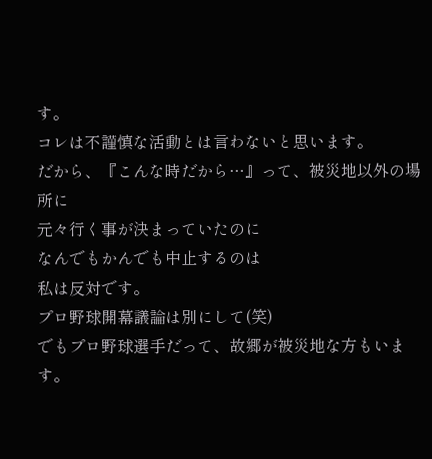す。
コレは不謹慎な活動とは言わないと思います。
だから、『こんな時だから…』って、被災地以外の場所に
元々行く事が決まっていたのに
なんでもかんでも中止するのは
私は反対です。
プロ野球開幕議論は別にして(笑)
でもプロ野球選手だって、故郷が被災地な方もいます。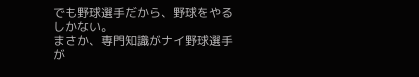でも野球選手だから、野球をやるしかない。
まさか、専門知識がナイ野球選手が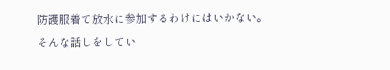防護服着て放水に参加するわけにはいかない。
そんな話しをしてい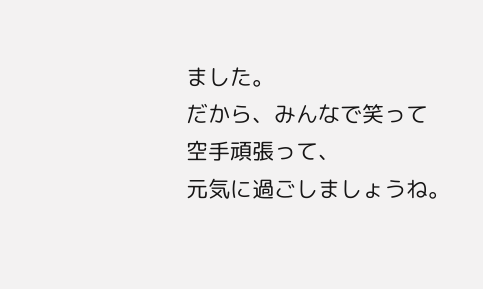ました。
だから、みんなで笑って
空手頑張って、
元気に過ごしましょうね。